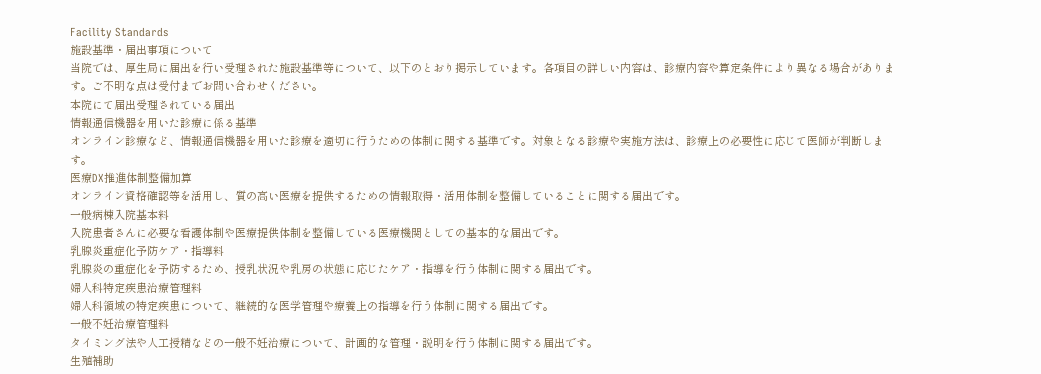Facility Standards
施設基準・届出事項について
当院では、厚生局に届出を行い受理された施設基準等について、以下のとおり掲示しています。各項目の詳しい内容は、診療内容や算定条件により異なる場合があります。ご不明な点は受付までお問い合わせください。
本院にて届出受理されている届出
情報通信機器を用いた診療に係る基準
オンライン診療など、情報通信機器を用いた診療を適切に行うための体制に関する基準です。対象となる診療や実施方法は、診療上の必要性に応じて医師が判断します。
医療DX推進体制整備加算
オンライン資格確認等を活用し、質の高い医療を提供するための情報取得・活用体制を整備していることに関する届出です。
一般病棟入院基本料
入院患者さんに必要な看護体制や医療提供体制を整備している医療機関としての基本的な届出です。
乳腺炎重症化予防ケア・指導料
乳腺炎の重症化を予防するため、授乳状況や乳房の状態に応じたケア・指導を行う体制に関する届出です。
婦人科特定疾患治療管理料
婦人科領域の特定疾患について、継続的な医学管理や療養上の指導を行う体制に関する届出です。
一般不妊治療管理料
タイミング法や人工授精などの一般不妊治療について、計画的な管理・説明を行う体制に関する届出です。
生殖補助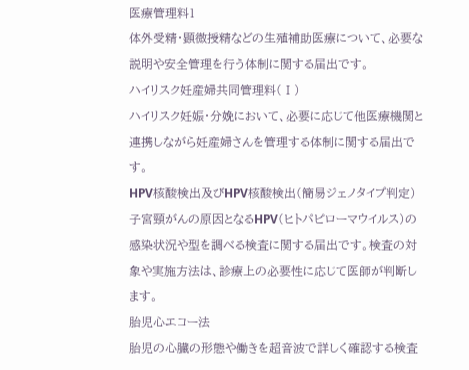医療管理料1
体外受精・顕微授精などの生殖補助医療について、必要な説明や安全管理を行う体制に関する届出です。
ハイリスク妊産婦共同管理料(Ⅰ)
ハイリスク妊娠・分娩において、必要に応じて他医療機関と連携しながら妊産婦さんを管理する体制に関する届出です。
HPV核酸検出及びHPV核酸検出(簡易ジェノタイプ判定)
子宮頸がんの原因となるHPV(ヒトパピローマウイルス)の感染状況や型を調べる検査に関する届出です。検査の対象や実施方法は、診療上の必要性に応じて医師が判断します。
胎児心エコー法
胎児の心臓の形態や働きを超音波で詳しく確認する検査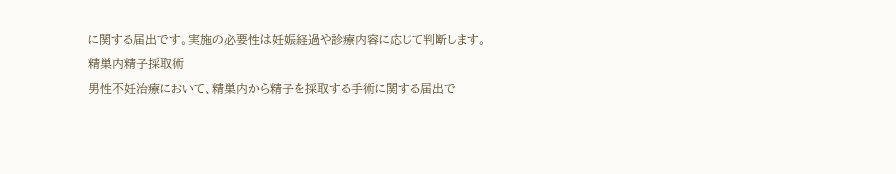に関する届出です。実施の必要性は妊娠経過や診療内容に応じて判断します。
精巣内精子採取術
男性不妊治療において、精巣内から精子を採取する手術に関する届出で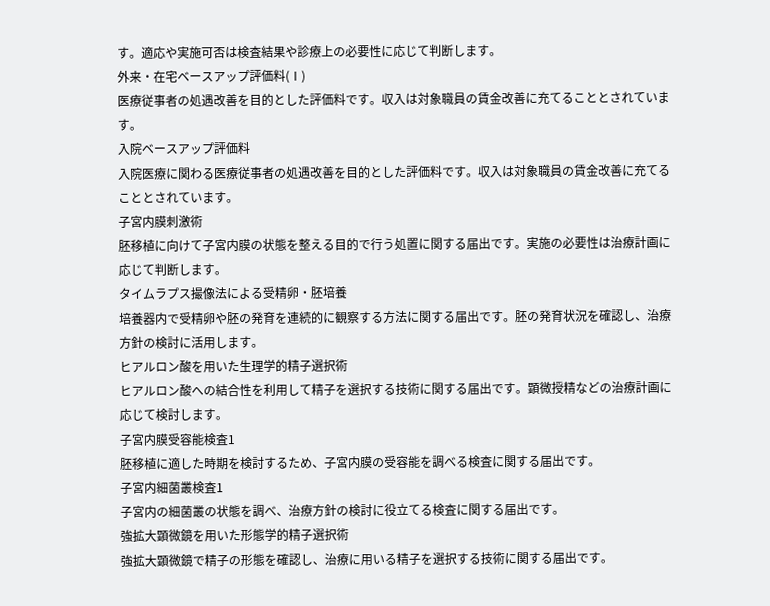す。適応や実施可否は検査結果や診療上の必要性に応じて判断します。
外来・在宅ベースアップ評価料(Ⅰ)
医療従事者の処遇改善を目的とした評価料です。収入は対象職員の賃金改善に充てることとされています。
入院ベースアップ評価料
入院医療に関わる医療従事者の処遇改善を目的とした評価料です。収入は対象職員の賃金改善に充てることとされています。
子宮内膜刺激術
胚移植に向けて子宮内膜の状態を整える目的で行う処置に関する届出です。実施の必要性は治療計画に応じて判断します。
タイムラプス撮像法による受精卵・胚培養
培養器内で受精卵や胚の発育を連続的に観察する方法に関する届出です。胚の発育状況を確認し、治療方針の検討に活用します。
ヒアルロン酸を用いた生理学的精子選択術
ヒアルロン酸への結合性を利用して精子を選択する技術に関する届出です。顕微授精などの治療計画に応じて検討します。
子宮内膜受容能検査1
胚移植に適した時期を検討するため、子宮内膜の受容能を調べる検査に関する届出です。
子宮内細菌叢検査1
子宮内の細菌叢の状態を調べ、治療方針の検討に役立てる検査に関する届出です。
強拡大顕微鏡を用いた形態学的精子選択術
強拡大顕微鏡で精子の形態を確認し、治療に用いる精子を選択する技術に関する届出です。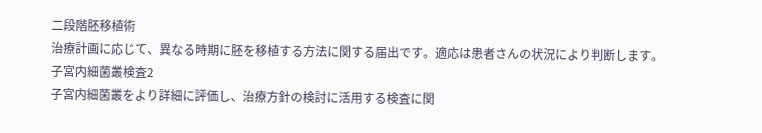二段階胚移植術
治療計画に応じて、異なる時期に胚を移植する方法に関する届出です。適応は患者さんの状況により判断します。
子宮内細菌叢検査2
子宮内細菌叢をより詳細に評価し、治療方針の検討に活用する検査に関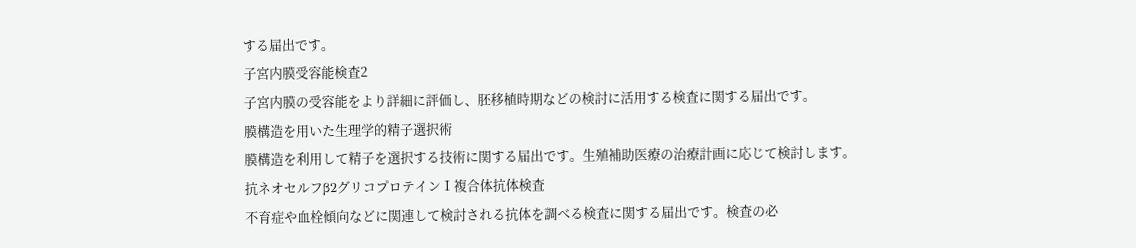する届出です。
子宮内膜受容能検査2
子宮内膜の受容能をより詳細に評価し、胚移植時期などの検討に活用する検査に関する届出です。
膜構造を用いた生理学的精子選択術
膜構造を利用して精子を選択する技術に関する届出です。生殖補助医療の治療計画に応じて検討します。
抗ネオセルフβ2グリコプロテインⅠ複合体抗体検査
不育症や血栓傾向などに関連して検討される抗体を調べる検査に関する届出です。検査の必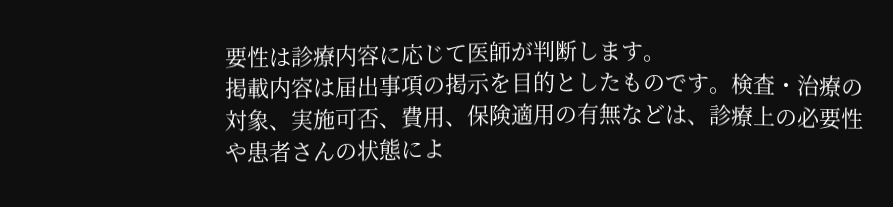要性は診療内容に応じて医師が判断します。
掲載内容は届出事項の掲示を目的としたものです。検査・治療の対象、実施可否、費用、保険適用の有無などは、診療上の必要性や患者さんの状態によ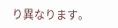り異なります。